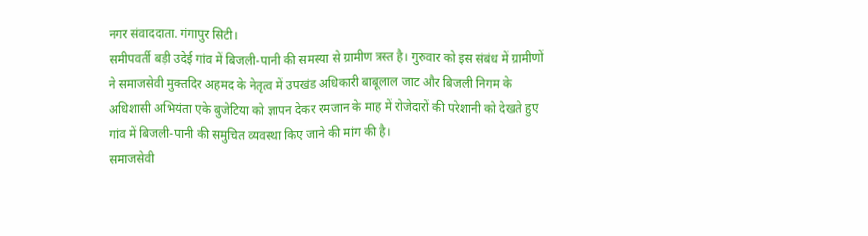नगर संवाददाता. गंगापुर सिटी।
समीपवर्ती बड़ी उदेई गांव में बिजली-पानी की समस्या से ग्रामीण त्रस्त है। गुरुवार को इस संबंध में ग्रामीणों ने समाजसेवी मुक्तदिर अहमद के नेतृत्व में उपखंड अधिकारी बाबूलाल जाट और बिजली निगम के अधिशासी अभियंता एके बुजेटिया को ज्ञापन देकर रमजान के माह में रोजेदारों की परेशानी को देखते हुए गांव में बिजली-पानी की समुचित व्यवस्था किए जाने की मांग की है।
समाजसेवी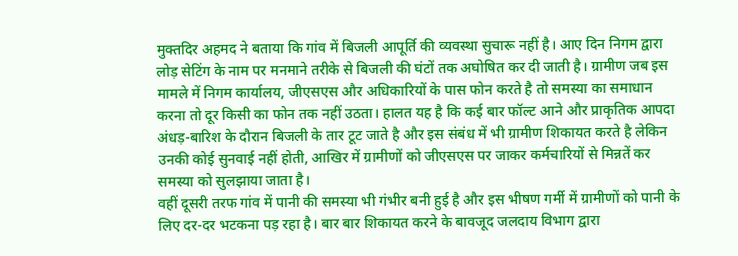मुक्तदिर अहमद ने बताया कि गांव में बिजली आपूर्ति की व्यवस्था सुचारू नहीं है। आए दिन निगम द्वारा लोड़ सेटिंग के नाम पर मनमाने तरीके से बिजली की घंटों तक अघोषित कर दी जाती है। ग्रामीण जब इस मामले में निगम कार्यालय, जीएसएस और अधिकारियों के पास फोन करते है तो समस्या का समाधान करना तो दूर किसी का फोन तक नहीं उठता। हालत यह है कि कई बार फॉल्ट आने और प्राकृतिक आपदा अंधड़-बारिश के दौरान बिजली के तार टूट जाते है और इस संबंध में भी ग्रामीण शिकायत करते है लेकिन उनकी कोई सुनवाई नहीं होती, आखिर में ग्रामीणों को जीएसएस पर जाकर कर्मचारियों से मिन्नतें कर समस्या को सुलझाया जाता है।
वहीं दूसरी तरफ गांव में पानी की समस्या भी गंभीर बनी हुई है और इस भीषण गर्मी में ग्रामीणों को पानी के लिए दर-दर भटकना पड़ रहा है। बार बार शिकायत करने के बावजूद जलदाय विभाग द्वारा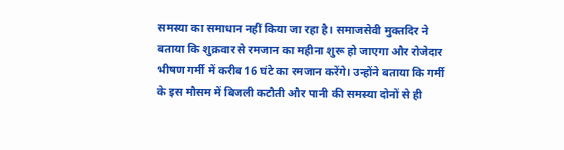समस्या का समाधान नहीं किया जा रहा है। समाजसेवी मुक्तदिर ने बताया कि शुक्रवार से रमजान का महीना शुरू हो जाएगा और रोजेदार भीषण गर्मी में करीब 16 घंटे का रमजान करेंगे। उन्होंने बताया कि गर्मी के इस मौसम में बिजली कटौती और पानी की समस्या दोनों से ही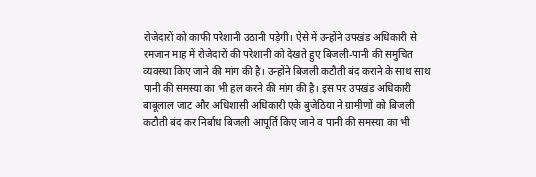रोजेदारों को काफी परेशानी उठानी पड़ेगी। ऐसे में उन्होंने उपखंड अधिकारी से रमजान माह में रोजेदारों की परेशानी को देखते हुए बिजली-पानी की समुचित व्यवस्था किए जाने की मांग की है। उन्होंने बिजली कटौती बंद कराने के साथ साथ पानी की समस्या का भी हल करने की मांग की है। इस पर उपखंड अधिकारी बाबूलाल जाट और अधिशासी अधिकारी एके बुजेठिया ने ग्रामीणों को बिजली कटौती बंद कर निर्बाध बिजली आपूर्ति किए जाने व पानी की समस्या का भी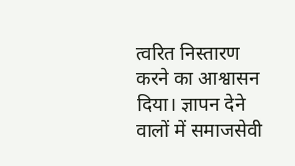त्वरित निस्तारण करने का आश्वासन दिया। ज्ञापन देने वालों में समाजसेवी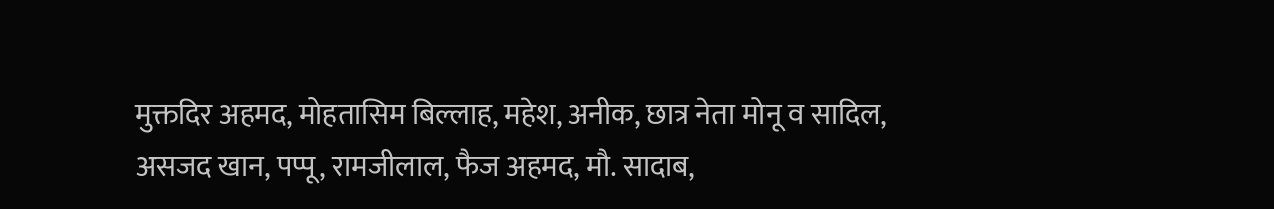मुक्तदिर अहमद, मोहतासिम बिल्लाह, महेश, अनीक, छात्र नेता मोनू व सादिल, असजद खान, पप्पू, रामजीलाल, फैज अहमद, मौ. सादाब,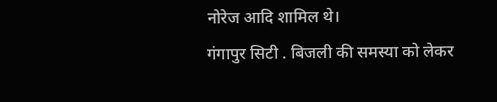नोरेज आदि शामिल थे।
गंगापुर सिटी . बिजली की समस्या को लेकर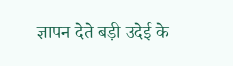ज्ञापन देते बड़ी उदेई के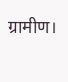ग्रामीण।